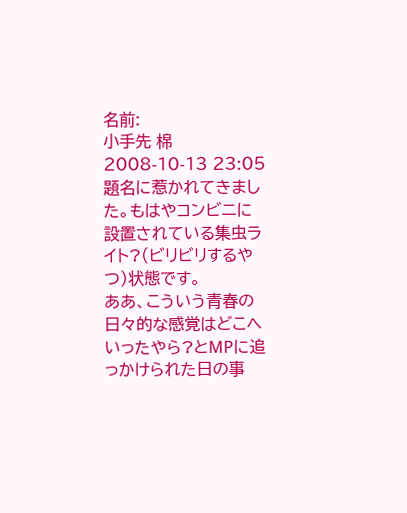名前:
小手先 棉 2008-10-13 23:05
題名に惹かれてきました。もはやコンビニに設置されている集虫ライト?(ビリビリするやつ)状態です。
ああ、こういう青春の日々的な感覚はどこへいったやら?とMPに追っかけられた日の事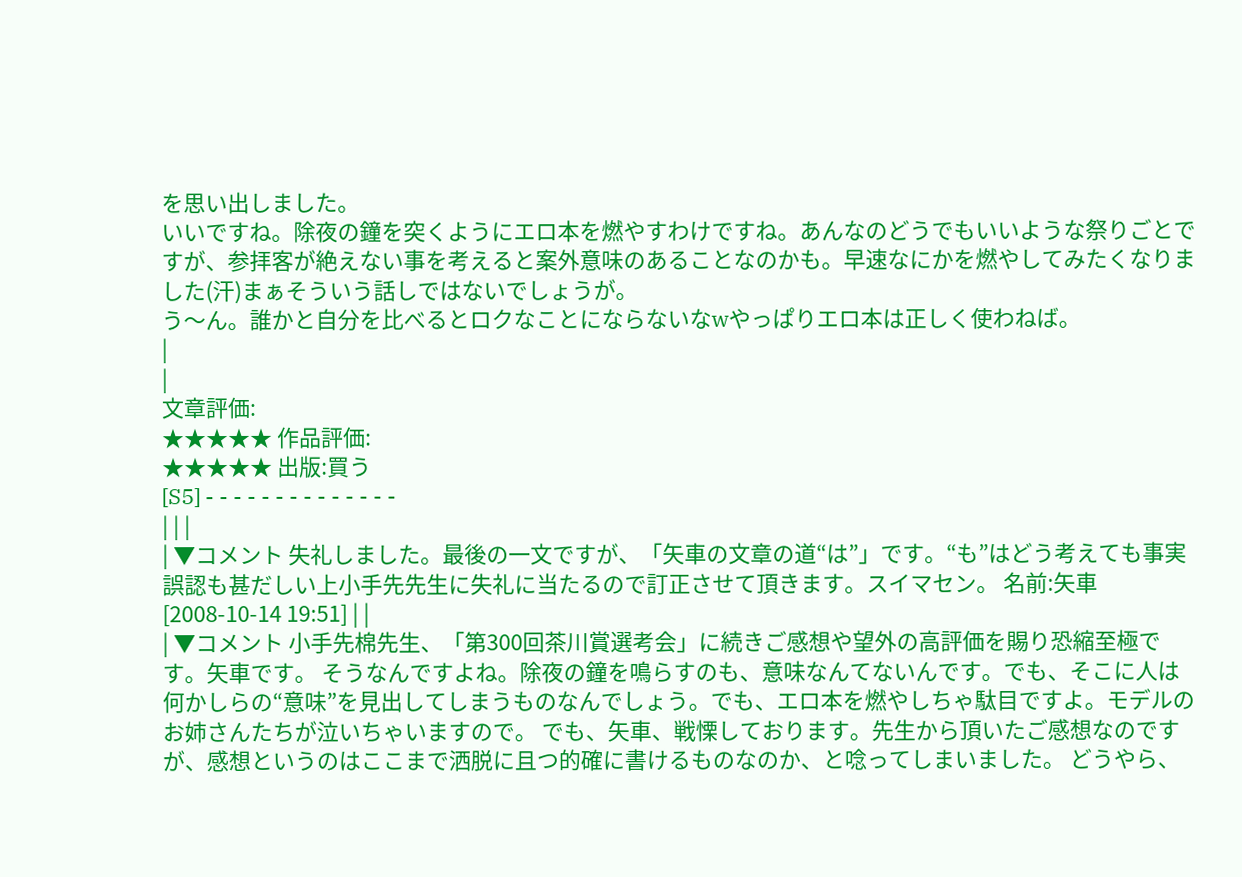を思い出しました。
いいですね。除夜の鐘を突くようにエロ本を燃やすわけですね。あんなのどうでもいいような祭りごとですが、参拝客が絶えない事を考えると案外意味のあることなのかも。早速なにかを燃やしてみたくなりました(汗)まぁそういう話しではないでしょうが。
う〜ん。誰かと自分を比べるとロクなことにならないなwやっぱりエロ本は正しく使わねば。
|
|
文章評価:
★★★★★ 作品評価:
★★★★★ 出版:買う
[S5] - - - - - - - - - - - - - -
| | |
| ▼コメント 失礼しました。最後の一文ですが、「矢車の文章の道“は”」です。“も”はどう考えても事実誤認も甚だしい上小手先先生に失礼に当たるので訂正させて頂きます。スイマセン。 名前:矢車[2008-10-14 19:51] | |
| ▼コメント 小手先棉先生、「第300回茶川賞選考会」に続きご感想や望外の高評価を賜り恐縮至極です。矢車です。 そうなんですよね。除夜の鐘を鳴らすのも、意味なんてないんです。でも、そこに人は何かしらの“意味”を見出してしまうものなんでしょう。でも、エロ本を燃やしちゃ駄目ですよ。モデルのお姉さんたちが泣いちゃいますので。 でも、矢車、戦慄しております。先生から頂いたご感想なのですが、感想というのはここまで洒脱に且つ的確に書けるものなのか、と唸ってしまいました。 どうやら、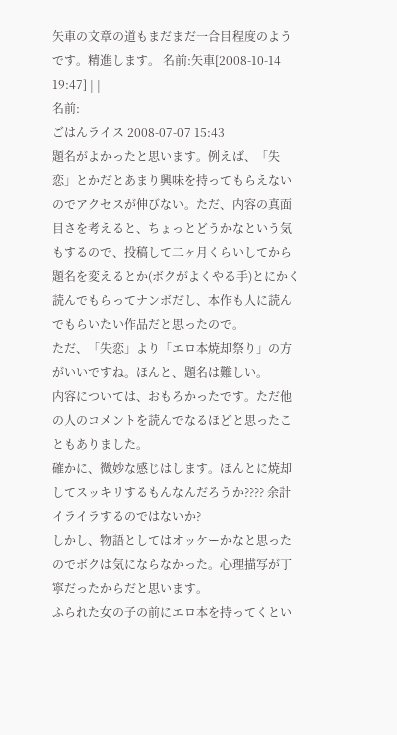矢車の文章の道もまだまだ一合目程度のようです。精進します。 名前:矢車[2008-10-14 19:47] | |
名前:
ごはんライス 2008-07-07 15:43
題名がよかったと思います。例えば、「失恋」とかだとあまり興味を持ってもらえないのでアクセスが伸びない。ただ、内容の真面目さを考えると、ちょっとどうかなという気もするので、投稿して二ヶ月くらいしてから題名を変えるとか(ボクがよくやる手)とにかく読んでもらってナンボだし、本作も人に読んでもらいたい作品だと思ったので。
ただ、「失恋」より「エロ本焼却祭り」の方がいいですね。ほんと、題名は難しい。
内容については、おもろかったです。ただ他の人のコメントを読んでなるほどと思ったこともありました。
確かに、微妙な感じはします。ほんとに焼却してスッキリするもんなんだろうか???? 余計イライラするのではないか?
しかし、物語としてはオッケーかなと思ったのでボクは気にならなかった。心理描写が丁寧だったからだと思います。
ふられた女の子の前にエロ本を持ってくとい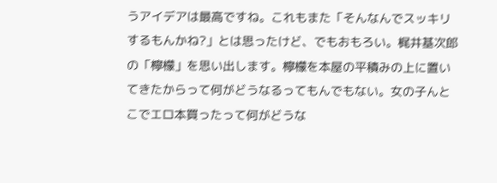うアイデアは最高ですね。これもまた「そんなんでスッキリするもんかね?」とは思ったけど、でもおもろい。梶井基次郎の「檸檬」を思い出します。檸檬を本屋の平積みの上に置いてきたからって何がどうなるってもんでもない。女の子んとこでエロ本買ったって何がどうな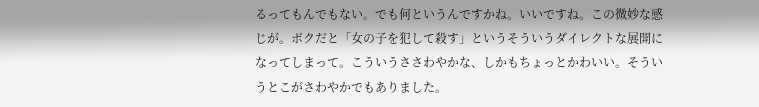るってもんでもない。でも何というんですかね。いいですね。この微妙な感じが。ボクだと「女の子を犯して殺す」というそういうダイレクトな展開になってしまって。こういうささわやかな、しかもちょっとかわいい。そういうとこがさわやかでもありました。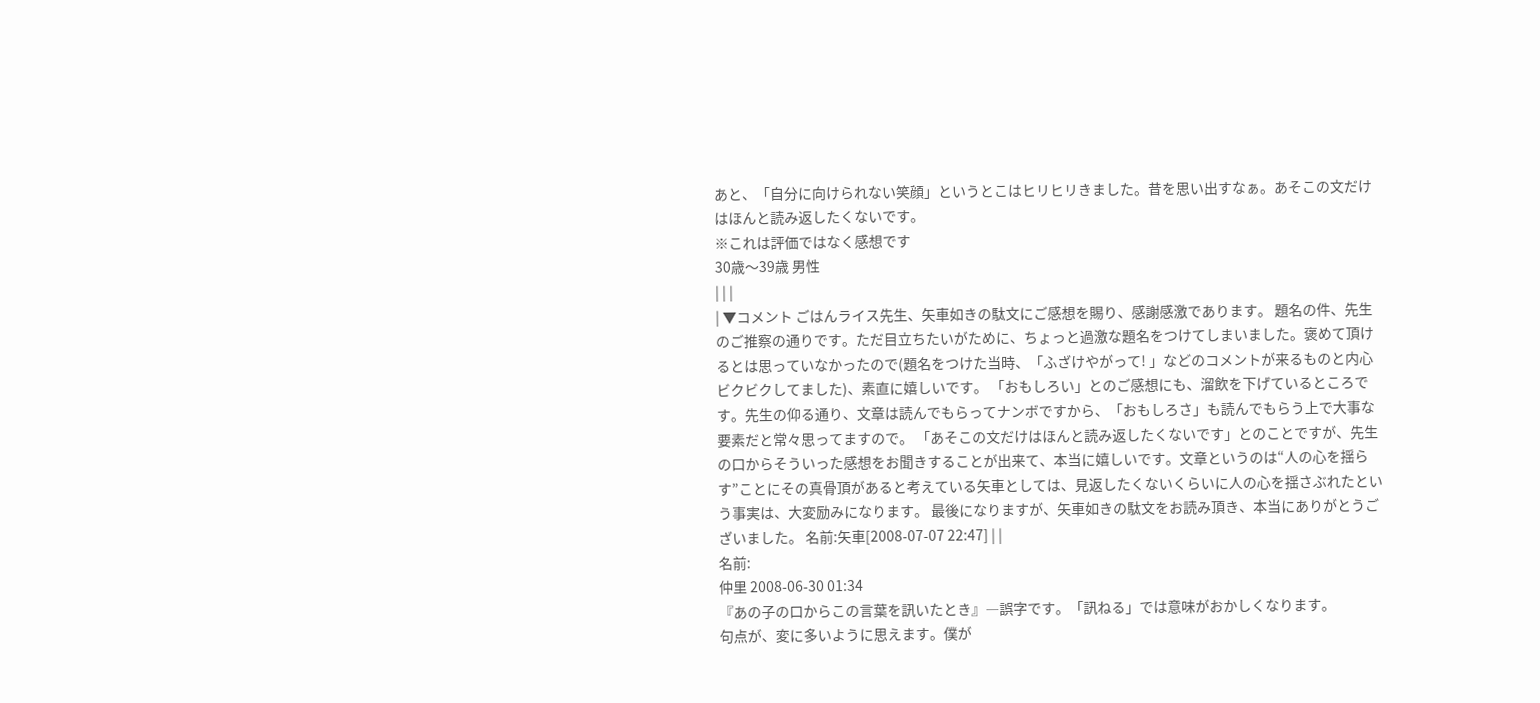あと、「自分に向けられない笑顔」というとこはヒリヒリきました。昔を思い出すなぁ。あそこの文だけはほんと読み返したくないです。
※これは評価ではなく感想です
30歳〜39歳 男性
| | |
| ▼コメント ごはんライス先生、矢車如きの駄文にご感想を賜り、感謝感激であります。 題名の件、先生のご推察の通りです。ただ目立ちたいがために、ちょっと過激な題名をつけてしまいました。褒めて頂けるとは思っていなかったので(題名をつけた当時、「ふざけやがって! 」などのコメントが来るものと内心ビクビクしてました)、素直に嬉しいです。 「おもしろい」とのご感想にも、溜飲を下げているところです。先生の仰る通り、文章は読んでもらってナンボですから、「おもしろさ」も読んでもらう上で大事な要素だと常々思ってますので。 「あそこの文だけはほんと読み返したくないです」とのことですが、先生の口からそういった感想をお聞きすることが出来て、本当に嬉しいです。文章というのは“人の心を揺らす”ことにその真骨頂があると考えている矢車としては、見返したくないくらいに人の心を揺さぶれたという事実は、大変励みになります。 最後になりますが、矢車如きの駄文をお読み頂き、本当にありがとうございました。 名前:矢車[2008-07-07 22:47] | |
名前:
仲里 2008-06-30 01:34
『あの子の口からこの言葉を訊いたとき』―誤字です。「訊ねる」では意味がおかしくなります。
句点が、変に多いように思えます。僕が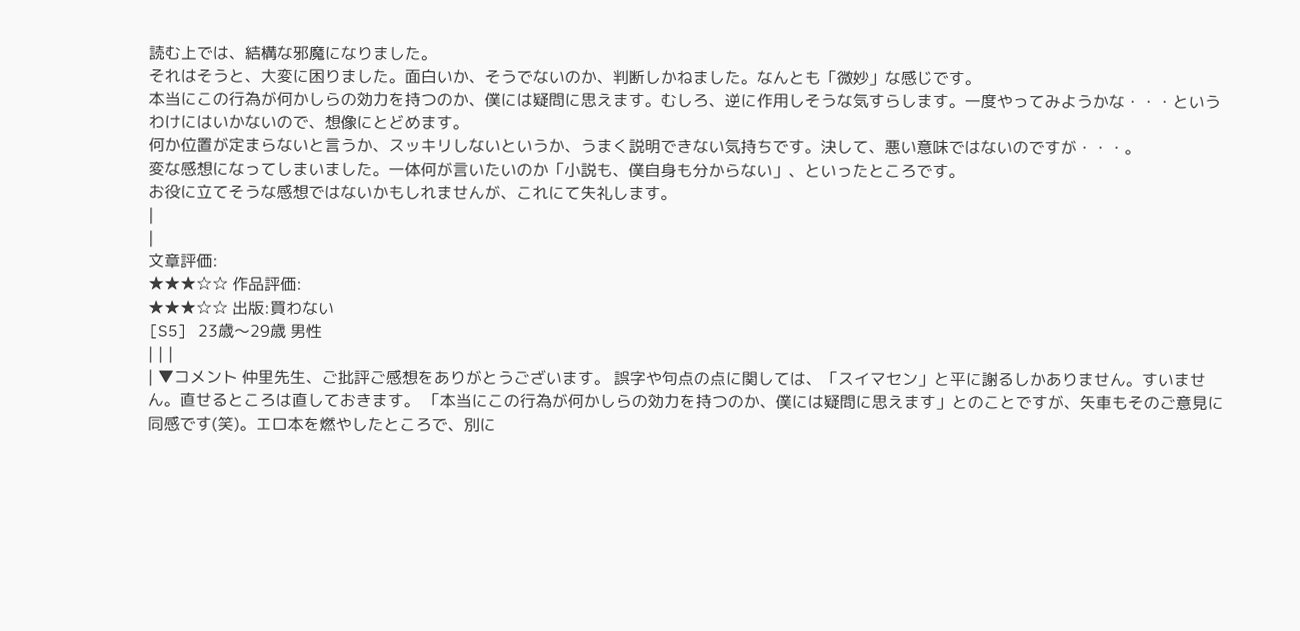読む上では、結構な邪魔になりました。
それはそうと、大変に困りました。面白いか、そうでないのか、判断しかねました。なんとも「微妙」な感じです。
本当にこの行為が何かしらの効力を持つのか、僕には疑問に思えます。むしろ、逆に作用しそうな気すらします。一度やってみようかな・・・というわけにはいかないので、想像にとどめます。
何か位置が定まらないと言うか、スッキリしないというか、うまく説明できない気持ちです。決して、悪い意味ではないのですが・・・。
変な感想になってしまいました。一体何が言いたいのか「小説も、僕自身も分からない」、といったところです。
お役に立てそうな感想ではないかもしれませんが、これにて失礼します。
|
|
文章評価:
★★★☆☆ 作品評価:
★★★☆☆ 出版:買わない
[S5] 23歳〜29歳 男性
| | |
| ▼コメント 仲里先生、ご批評ご感想をありがとうございます。 誤字や句点の点に関しては、「スイマセン」と平に謝るしかありません。すいません。直せるところは直しておきます。 「本当にこの行為が何かしらの効力を持つのか、僕には疑問に思えます」とのことですが、矢車もそのご意見に同感です(笑)。エロ本を燃やしたところで、別に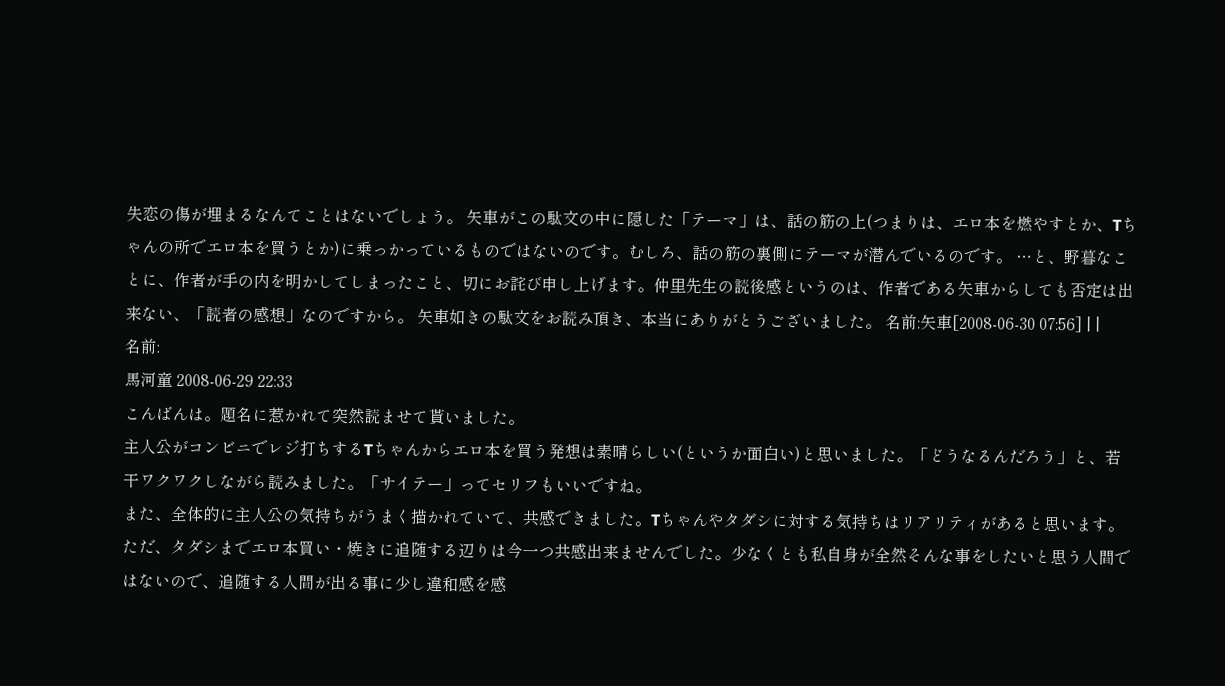失恋の傷が埋まるなんてことはないでしょう。 矢車がこの駄文の中に隠した「テーマ」は、話の筋の上(つまりは、エロ本を燃やすとか、Tちゃんの所でエロ本を買うとか)に乗っかっているものではないのです。むしろ、話の筋の裏側にテーマが潜んでいるのです。 …と、野暮なことに、作者が手の内を明かしてしまったこと、切にお詫び申し上げます。仲里先生の読後感というのは、作者である矢車からしても否定は出来ない、「読者の感想」なのですから。 矢車如きの駄文をお読み頂き、本当にありがとうございました。 名前:矢車[2008-06-30 07:56] | |
名前:
馬河童 2008-06-29 22:33
こんばんは。題名に惹かれて突然読ませて貰いました。
主人公がコンビニでレジ打ちするTちゃんからエロ本を買う発想は素晴らしい(というか面白い)と思いました。「どうなるんだろう」と、若干ワクワクしながら読みました。「サイテー」ってセリフもいいですね。
また、全体的に主人公の気持ちがうまく描かれていて、共感できました。Tちゃんやタダシに対する気持ちはリアリティがあると思います。
ただ、タダシまでエロ本買い・焼きに追随する辺りは今一つ共感出来ませんでした。少なくとも私自身が全然そんな事をしたいと思う人間ではないので、追随する人間が出る事に少し違和感を感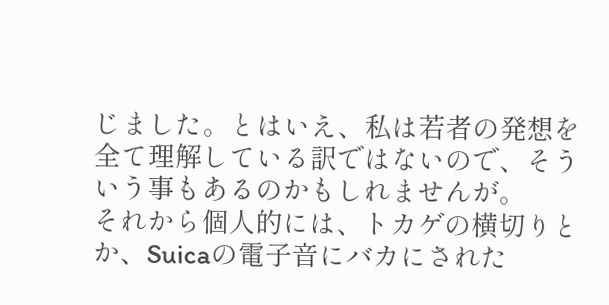じました。とはいえ、私は若者の発想を全て理解している訳ではないので、そういう事もあるのかもしれませんが。
それから個人的には、トカゲの横切りとか、Suicaの電子音にバカにされた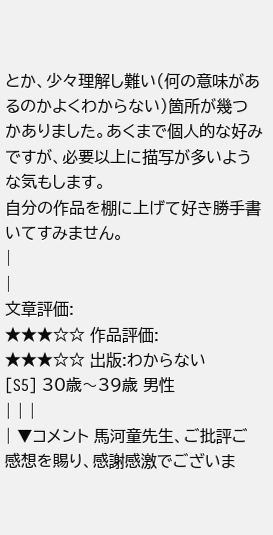とか、少々理解し難い(何の意味があるのかよくわからない)箇所が幾つかありました。あくまで個人的な好みですが、必要以上に描写が多いような気もします。
自分の作品を棚に上げて好き勝手書いてすみません。
|
|
文章評価:
★★★☆☆ 作品評価:
★★★☆☆ 出版:わからない
[S5] 30歳〜39歳 男性
| | |
| ▼コメント 馬河童先生、ご批評ご感想を賜り、感謝感激でございま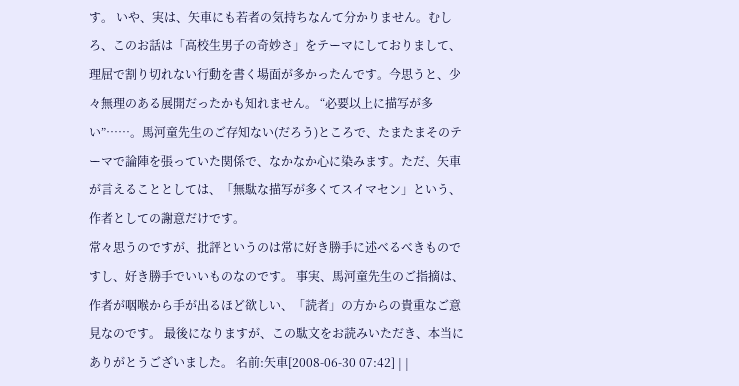す。 いや、実は、矢車にも若者の気持ちなんて分かりません。むしろ、このお話は「高校生男子の奇妙さ」をテーマにしておりまして、理屈で割り切れない行動を書く場面が多かったんです。今思うと、少々無理のある展開だったかも知れません。 “必要以上に描写が多い”……。馬河童先生のご存知ない(だろう)ところで、たまたまそのテーマで論陣を張っていた関係で、なかなか心に染みます。ただ、矢車が言えることとしては、「無駄な描写が多くてスイマセン」という、作者としての謝意だけです。
常々思うのですが、批評というのは常に好き勝手に述べるべきものですし、好き勝手でいいものなのです。 事実、馬河童先生のご指摘は、作者が咽喉から手が出るほど欲しい、「読者」の方からの貴重なご意見なのです。 最後になりますが、この駄文をお読みいただき、本当にありがとうございました。 名前:矢車[2008-06-30 07:42] | |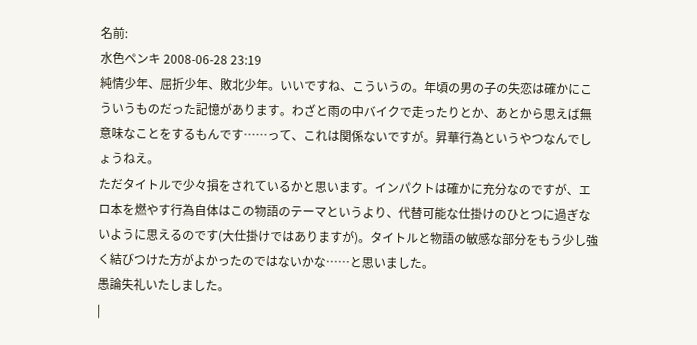名前:
水色ペンキ 2008-06-28 23:19
純情少年、屈折少年、敗北少年。いいですね、こういうの。年頃の男の子の失恋は確かにこういうものだった記憶があります。わざと雨の中バイクで走ったりとか、あとから思えば無意味なことをするもんです……って、これは関係ないですが。昇華行為というやつなんでしょうねえ。
ただタイトルで少々損をされているかと思います。インパクトは確かに充分なのですが、エロ本を燃やす行為自体はこの物語のテーマというより、代替可能な仕掛けのひとつに過ぎないように思えるのです(大仕掛けではありますが)。タイトルと物語の敏感な部分をもう少し強く結びつけた方がよかったのではないかな……と思いました。
愚論失礼いたしました。
|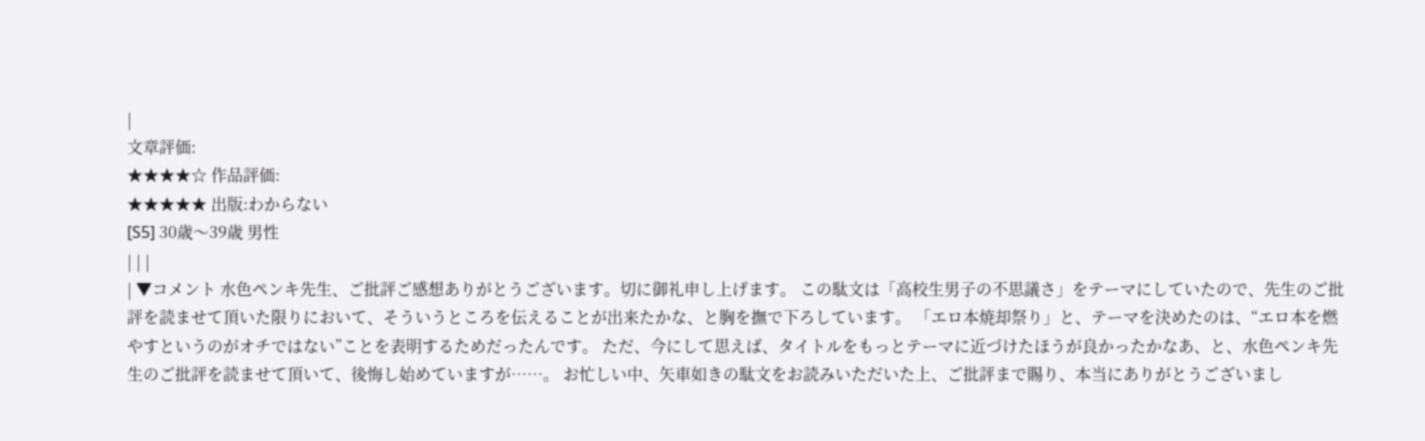|
文章評価:
★★★★☆ 作品評価:
★★★★★ 出版:わからない
[S5] 30歳〜39歳 男性
| | |
| ▼コメント 水色ペンキ先生、ご批評ご感想ありがとうございます。切に御礼申し上げます。 この駄文は「高校生男子の不思議さ」をテーマにしていたので、先生のご批評を読ませて頂いた限りにおいて、そういうところを伝えることが出来たかな、と胸を撫で下ろしています。 「エロ本焼却祭り」と、テーマを決めたのは、“エロ本を燃やすというのがオチではない”ことを表明するためだったんです。 ただ、今にして思えば、タイトルをもっとテーマに近づけたほうが良かったかなあ、と、水色ペンキ先生のご批評を読ませて頂いて、後悔し始めていますが……。 お忙しい中、矢車如きの駄文をお読みいただいた上、ご批評まで賜り、本当にありがとうございまし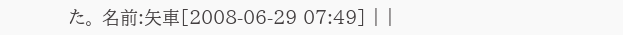た。 名前:矢車[2008-06-29 07:49] | |